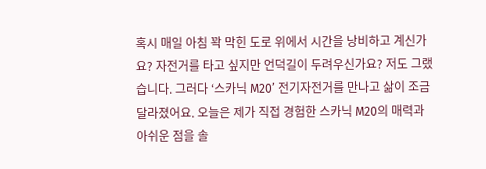혹시 매일 아침 꽉 막힌 도로 위에서 시간을 낭비하고 계신가요? 자전거를 타고 싶지만 언덕길이 두려우신가요? 저도 그랬습니다. 그러다 ‘스카닉 M20’ 전기자전거를 만나고 삶이 조금 달라졌어요. 오늘은 제가 직접 경험한 스카닉 M20의 매력과 아쉬운 점을 솔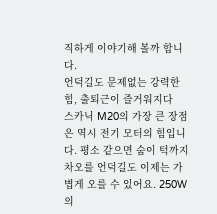직하게 이야기해 볼까 합니다.
언덕길도 문제없는 강력한 힘, 출퇴근이 즐거워지다
스카닉 M20의 가장 큰 장점은 역시 전기 모터의 힘입니다. 평소 같으면 숨이 턱까지 차오를 언덕길도 이제는 가볍게 오를 수 있어요. 250W의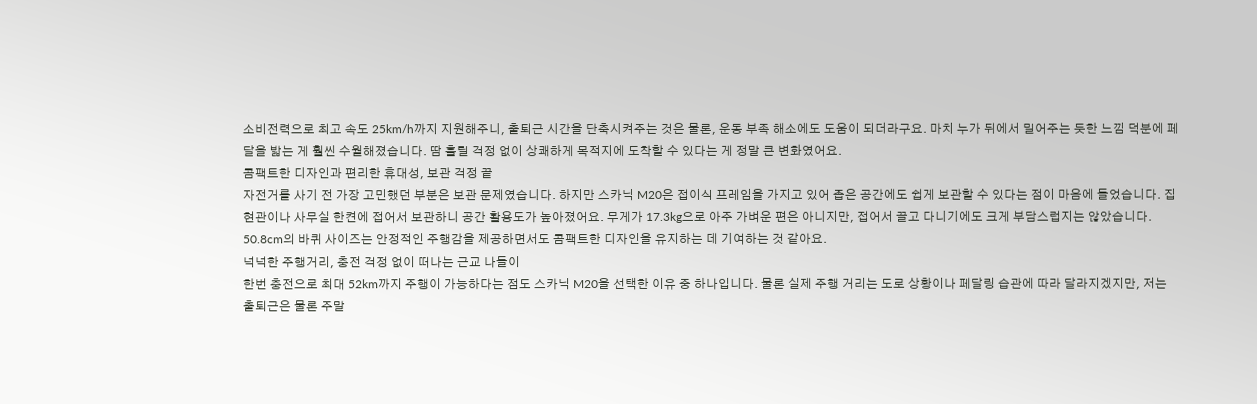소비전력으로 최고 속도 25km/h까지 지원해주니, 출퇴근 시간을 단축시켜주는 것은 물론, 운동 부족 해소에도 도움이 되더라구요. 마치 누가 뒤에서 밀어주는 듯한 느낌 덕분에 페달을 밟는 게 훨씬 수월해졌습니다. 땀 흘릴 걱정 없이 상쾌하게 목적지에 도착할 수 있다는 게 정말 큰 변화였어요.
콤팩트한 디자인과 편리한 휴대성, 보관 걱정 끝
자전거를 사기 전 가장 고민했던 부분은 보관 문제였습니다. 하지만 스카닉 M20은 접이식 프레임을 가지고 있어 좁은 공간에도 쉽게 보관할 수 있다는 점이 마음에 들었습니다. 집 현관이나 사무실 한켠에 접어서 보관하니 공간 활용도가 높아졌어요. 무게가 17.3kg으로 아주 가벼운 편은 아니지만, 접어서 끌고 다니기에도 크게 부담스럽지는 않았습니다. 50.8cm의 바퀴 사이즈는 안정적인 주행감을 제공하면서도 콤팩트한 디자인을 유지하는 데 기여하는 것 같아요.
넉넉한 주행거리, 충전 걱정 없이 떠나는 근교 나들이
한번 충전으로 최대 52km까지 주행이 가능하다는 점도 스카닉 M20을 선택한 이유 중 하나입니다. 물론 실제 주행 거리는 도로 상황이나 페달링 습관에 따라 달라지겠지만, 저는 출퇴근은 물론 주말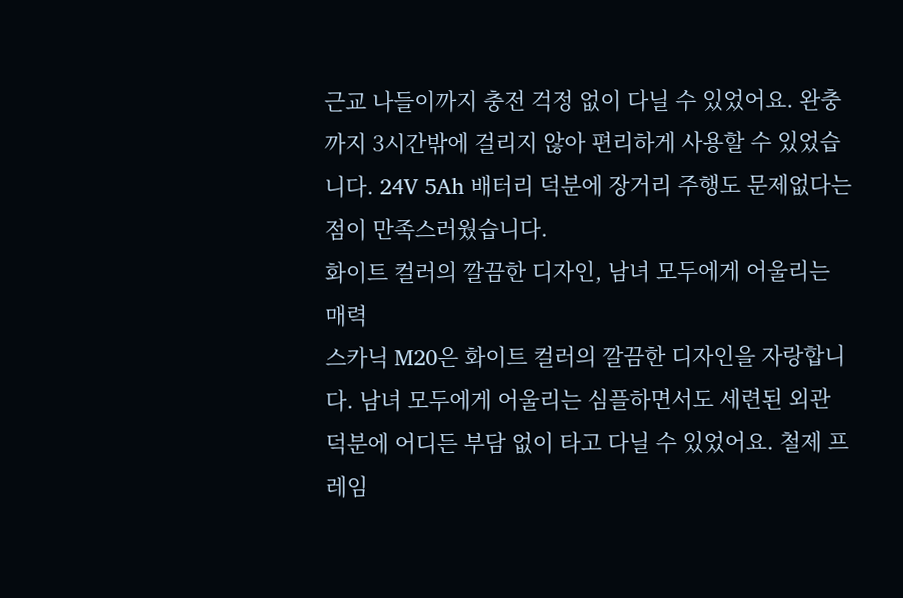근교 나들이까지 충전 걱정 없이 다닐 수 있었어요. 완충까지 3시간밖에 걸리지 않아 편리하게 사용할 수 있었습니다. 24V 5Ah 배터리 덕분에 장거리 주행도 문제없다는 점이 만족스러웠습니다.
화이트 컬러의 깔끔한 디자인, 남녀 모두에게 어울리는 매력
스카닉 M20은 화이트 컬러의 깔끔한 디자인을 자랑합니다. 남녀 모두에게 어울리는 심플하면서도 세련된 외관 덕분에 어디든 부담 없이 타고 다닐 수 있었어요. 철제 프레임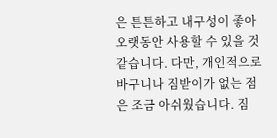은 튼튼하고 내구성이 좋아 오랫동안 사용할 수 있을 것 같습니다. 다만, 개인적으로 바구니나 짐받이가 없는 점은 조금 아쉬웠습니다. 짐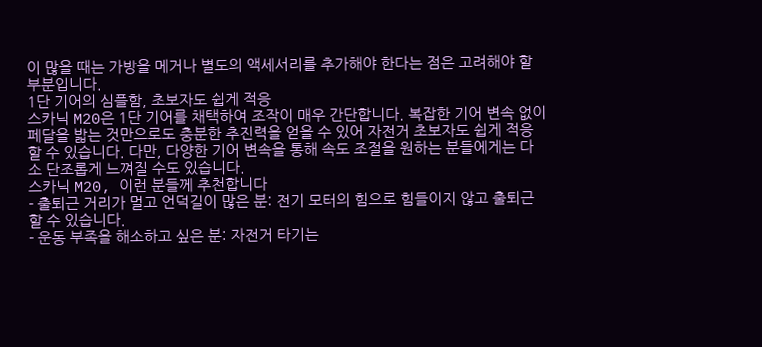이 많을 때는 가방을 메거나 별도의 액세서리를 추가해야 한다는 점은 고려해야 할 부분입니다.
1단 기어의 심플함, 초보자도 쉽게 적응
스카닉 M20은 1단 기어를 채택하여 조작이 매우 간단합니다. 복잡한 기어 변속 없이 페달을 밟는 것만으로도 충분한 추진력을 얻을 수 있어 자전거 초보자도 쉽게 적응할 수 있습니다. 다만, 다양한 기어 변속을 통해 속도 조절을 원하는 분들에게는 다소 단조롭게 느껴질 수도 있습니다.
스카닉 M20, 이런 분들께 추천합니다
- 출퇴근 거리가 멀고 언덕길이 많은 분: 전기 모터의 힘으로 힘들이지 않고 출퇴근할 수 있습니다.
- 운동 부족을 해소하고 싶은 분: 자전거 타기는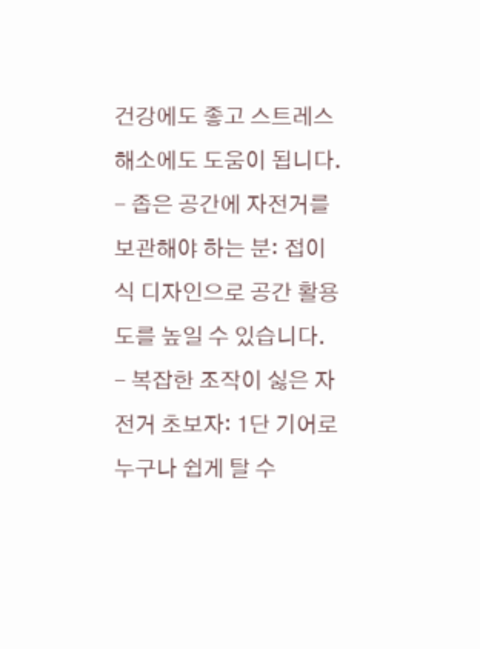건강에도 좋고 스트레스 해소에도 도움이 됩니다.
- 좁은 공간에 자전거를 보관해야 하는 분: 접이식 디자인으로 공간 활용도를 높일 수 있습니다.
- 복잡한 조작이 싫은 자전거 초보자: 1단 기어로 누구나 쉽게 탈 수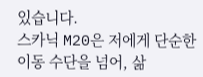있습니다.
스카닉 M20은 저에게 단순한 이동 수단을 넘어, 삶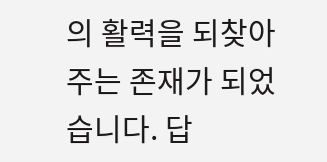의 활력을 되찾아주는 존재가 되었습니다. 답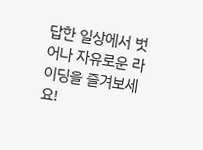답한 일상에서 벗어나 자유로운 라이딩을 즐겨보세요!